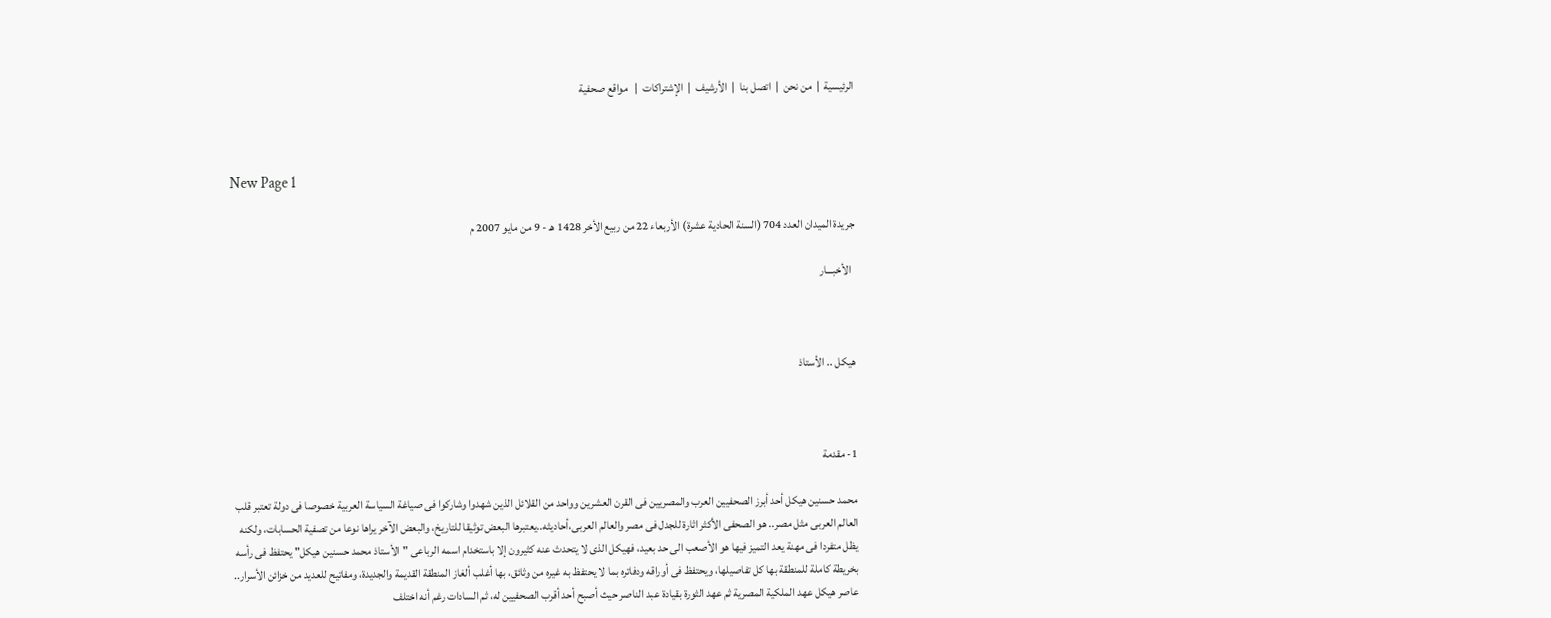الرئيسية  |  من نحن  |  اتصل بنا  |  الأرشيف  |  الإشتراكات  |   مواقع صحفية



New Page 1

جريدة الميدان العدد 704 (السنة الحادية عشرة) الأربعاء 22 من ربيع الأخر 1428 هـ - 9 من مايو 2007 م

  الأخبـــار



هيكل .. الأستاذ



1- مقدمة

محمد حسنين هيكل أحد أبرز الصحفيين العرب والمصريين فى القرن العشرين وواحد من القلائل الذين شهدوا وشاركوا فى صياغة السياسة العربية خصوصا فى دولة تعتبر قلب العالم العربى مثل مصر.. هو الصحفى الأكثر اثارة للجدل فى مصر والعالم العربى،أحاديثه..يعتبرها البعض توثيقا للتاريخ، والبعض الآخر يراها نوعا من تصفية الحسابات، ولكنه يظل متفردا فى مهنة يعد التميز فيها هو الأصعب الى حد بعيد، فهيكل الذى لا يتحدث عنه كثيرون إلا باستخدام اسمه الرباعى "الأستاذ محمد حسنين هيكل" يحتفظ فى رأسه بخريطة كاملة للمنطقة بها كل تفاصيلها، ويحتفظ فى أوراقه ودفاتره بما لا يحتفظ به غيره من وثائق، بها أغلب ألغاز المنطقة القديمة والجديدة، ومفاتيح للعديد من خزائن الأسرار.. عاصر هيكل عهد الملكية المصرية ثم عهد الثورة بقيادة عبد الناصر حيث أصبح أحد أقرب الصحفيين له، ثم السادات رغم أنه اختلف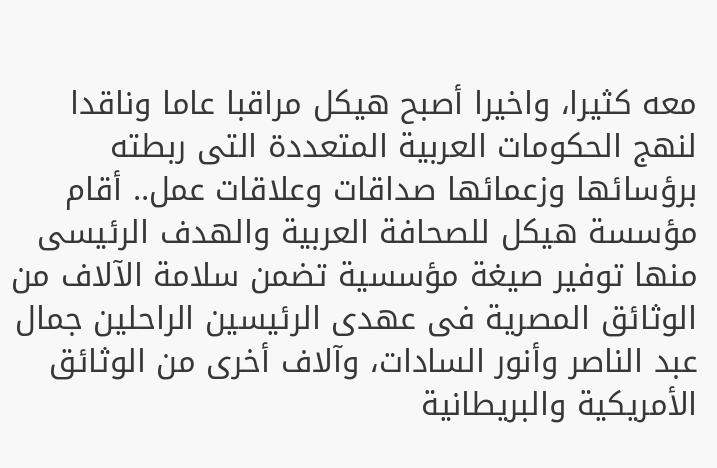معه كثيرا، واخيرا أصبح هيكل مراقبا عاما وناقدا لنهج الحكومات العربية المتعددة التى ربطته برؤسائها وزعمائها صداقات وعلاقات عمل.. أقام مؤسسة هيكل للصحافة العربية والهدف الرئيسى منها توفير صيغة مؤسسية تضمن سلامة الآلاف من الوثائق المصرية فى عهدى الرئيسين الراحلين جمال عبد الناصر وأنور السادات، وآلاف أخرى من الوثائق الأمريكية والبريطانية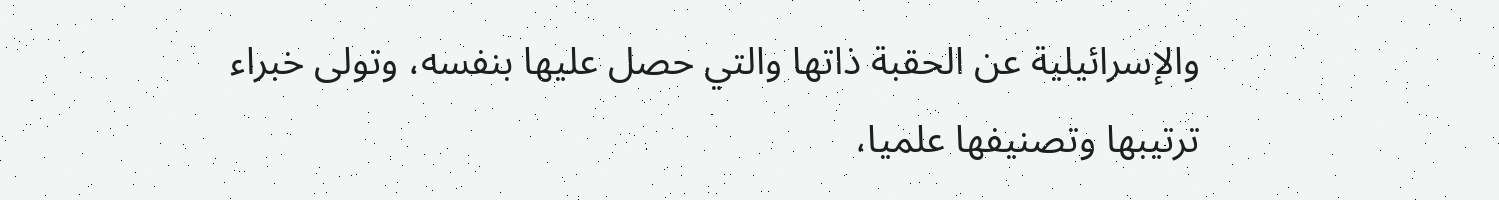والإسرائيلية عن الحقبة ذاتها والتي حصل عليها بنفسه، وتولى خبراء ترتيبها وتصنيفها علميا،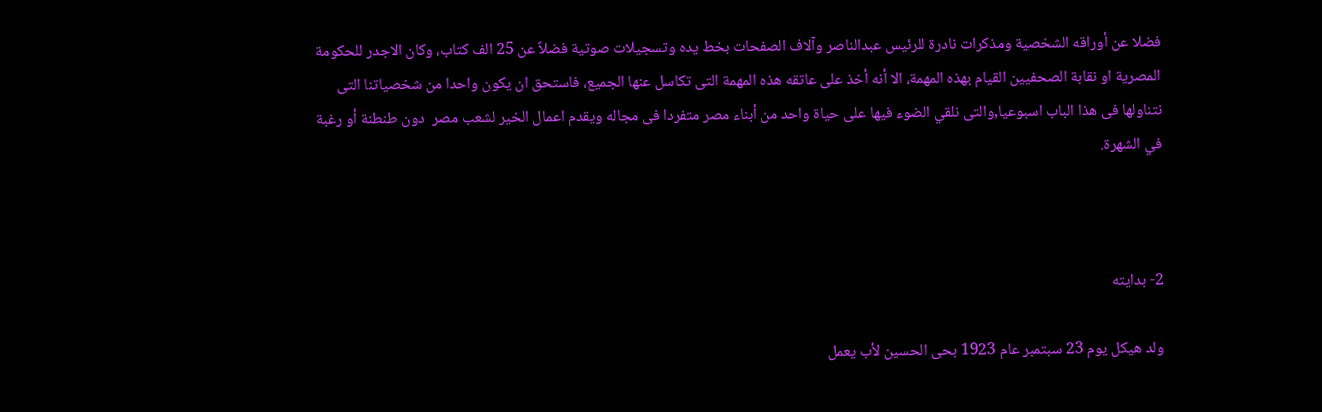فضلا عن أوراقه الشخصية ومذكرات نادرة للرئيس عبدالناصر وآلاف الصفحات بخط يده وتسجيلات صوتية فضلاً عن 25 الف كتاب، وكان الاجدر للحكومة المصرية او نقابة الصحفيين القيام بهذه المهمة، الا أنه أخذ على عاتقه هذه المهمة التى تكاسل عنها الجميع، فاستحق ان يكون واحدا من شخصياتنا التى نتناولها فى هذا الباب اسبوعيا,والتى نلقي الضوء فيها على حياة واحد من أبناء مصر متفردا فى مجاله ويقدم اعمال الخير لشعب مصر  دون طنطنة أو رغبة في الشهرة.



2- بدايته

ولد هيكل يوم 23 سبتمبر عام 1923 بحى الحسين لأب يعمل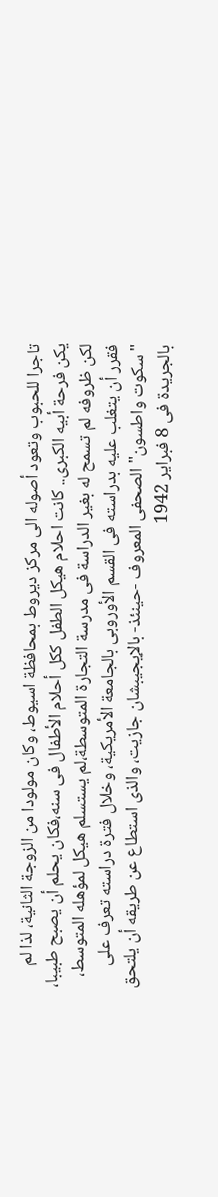تاجرا للحبوب وتعود أصوله الى مركز ديروط بمحافظة اسيوط، وكان مولودا من الزوجة الثانية، لذا لم يكن فرحة أبيه الكبرى.. كانت احلام هيكل الطفل ككل أحلام الأطفال فى سنه،فكان يحلم أن يصبح طبيبا، لكن ظروفه لم تسمح له بغير الدراسة فى مدرسة التجارة المتوسطة،لم يستسلم هيكل لمؤهله المتوسط، فقرر أن يتغلب عليه بدراسته فى القسم الأوروبى بالجامعة الأمريكية، وخلال فترة دراسته تعرف على "سكوت واطسون" الصحفى المعروف -حينئذ- بالإيجيبشان جازيت، والذى استطاع عن طريقه أن يلتحق بالجريدة فى 8 فبراير 1942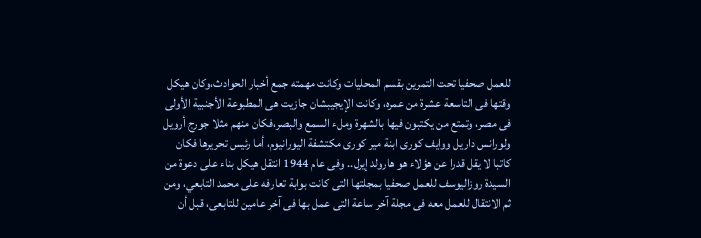للعمل صحفيا تحت التمرين بقسم المحليات وكانت مهمته جمع أخبار الحوادث،وكان هيكل وقتها فى التاسعة عشرة من عمره، وكانت الإيجيبشان جازيت هى المطبوعة الأجنبية الأولى فى مصر، وتمتع من يكتبون فيها بالشهرة وملء السمع والبصر،فكان منهم مثلا جورج أرويل ولورانس داريل ووايف كورى ابنة مير كورى مكتشفة اليورانيوم، أما رئيس تحريرها فكان كاتبا لا يقل قدرا عن هؤلاء هو هارولد إيرل.. وفى عام 1944 انتقل هيكل بناء على دعوة من السيدة روزاليوسف للعمل صحفيا بمجلتها التى كانت بوابة تعارفه على محمد التابعي، ومن ثم الانتقال للعمل معه فى مجلة آخر ساعة التى عمل بها فى آخر عامين للتابعى، قبل أن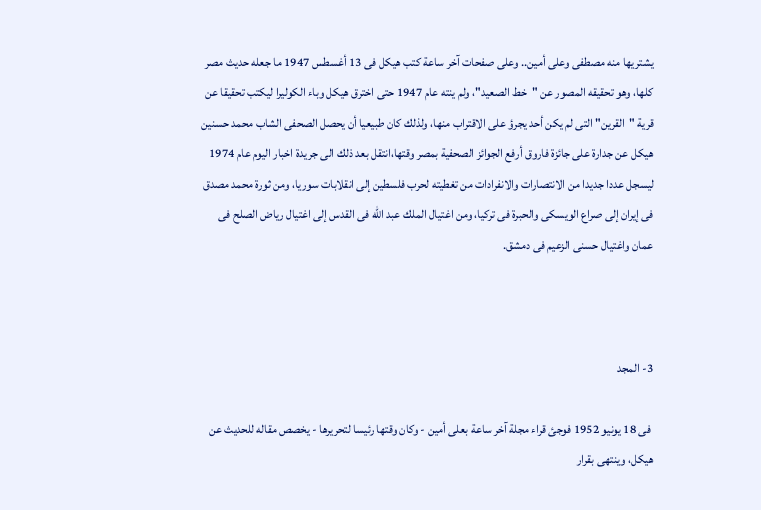يشتريها منه مصطفى وعلى أمين.. وعلى صفحات آخر ساعة كتب هيكل فى 13 أغسطس 1947 ما جعله حديث مصر كلها، وهو تحقيقه المصور عن "خط الصعيد"، ولم ينته عام 1947 حتى اخترق هيكل وباء الكوليرا ليكتب تحقيقا عن قرية "القرين" التى لم يكن أحد يجرؤ على الاقتراب منها، ولذلك كان طبيعيا أن يحصل الصحفى الشاب محمد حسنين هيكل عن جدارة على جائزة فاروق أرفع الجوائز الصحفية بمصر وقتها،انتقل بعد ذلك الى جريدة اخبار اليوم عام 1974 ليسجل عددا جديدا من الانتصارات والانفرادات من تغطيته لحرب فلسطين إلى انقلابات سوريا، ومن ثورة محمد مصدق فى إيران إلى صراع الويسكى والحبرة فى تركيا، ومن اغتيال الملك عبد الله فى القدس إلى اغتيال رياض الصلح فى عمان واغتيال حسنى الزعيم فى دمشق.



3- المجد

 فى 18 يونيو 1952 فوجئ قراء مجلة آخر ساعة بعلى أمين - وكان وقتها رئيسا لتحريرها - يخصص مقاله للحديث عن هيكل، وينتهى بقرار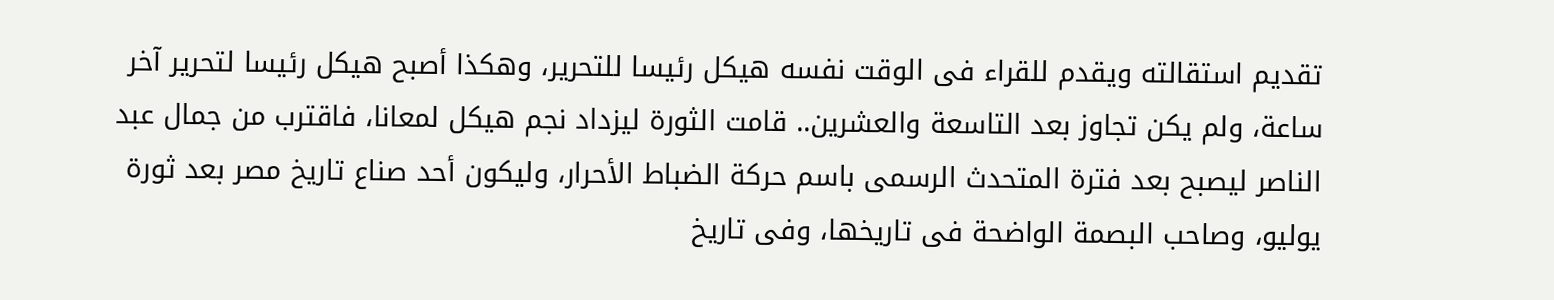تقديم استقالته ويقدم للقراء فى الوقت نفسه هيكل رئيسا للتحرير، وهكذا أصبح هيكل رئيسا لتحرير آخر ساعة، ولم يكن تجاوز بعد التاسعة والعشرين.. قامت الثورة ليزداد نجم هيكل لمعانا، فاقترب من جمال عبد الناصر ليصبح بعد فترة المتحدث الرسمى باسم حركة الضباط الأحرار، وليكون أحد صناع تاريخ مصر بعد ثورة يوليو، وصاحب البصمة الواضحة فى تاريخها، وفى تاريخ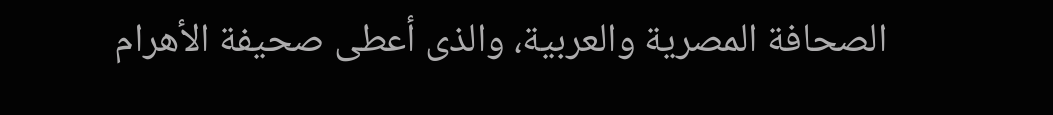الصحافة المصرية والعربية، والذى أعطى صحيفة الأهرام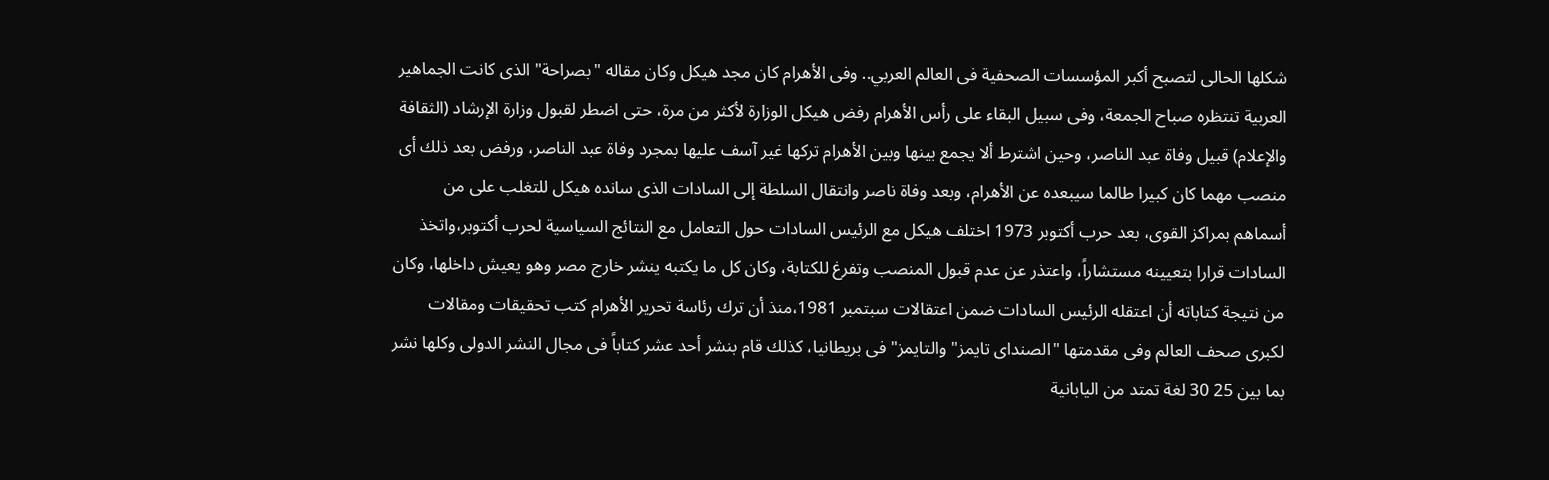شكلها الحالى لتصبح أكبر المؤسسات الصحفية فى العالم العربي.. وفى الأهرام كان مجد هيكل وكان مقاله "بصراحة" الذى كانت الجماهير العربية تنتظره صباح الجمعة، وفى سبيل البقاء على رأس الأهرام رفض هيكل الوزارة لأكثر من مرة، حتى اضطر لقبول وزارة الإرشاد (الثقافة والإعلام) قبيل وفاة عبد الناصر، وحين اشترط ألا يجمع بينها وبين الأهرام تركها غير آسف عليها بمجرد وفاة عبد الناصر، ورفض بعد ذلك أى منصب مهما كان كبيرا طالما سيبعده عن الأهرام، وبعد وفاة ناصر وانتقال السلطة إلى السادات الذى سانده هيكل للتغلب على من أسماهم بمراكز القوى، بعد حرب أكتوبر 1973 اختلف هيكل مع الرئيس السادات حول التعامل مع النتائج السياسية لحرب أكتوبر،واتخذ السادات قرارا بتعيينه مستشاراً، واعتذر عن عدم قبول المنصب وتفرغ للكتابة، وكان كل ما يكتبه ينشر خارج مصر وهو يعيش داخلها، وكان من نتيجة كتاباته أن اعتقله الرئيس السادات ضمن اعتقالات سبتمبر 1981،منذ أن ترك رئاسة تحرير الأهرام كتب تحقيقات ومقالات لكبرى صحف العالم وفى مقدمتها "الصنداى تايمز" والتايمز" فى بريطانيا، كذلك قام بنشر أحد عشر كتاباً فى مجال النشر الدولى وكلها نشر بما بين 25 30 لغة تمتد من اليابانية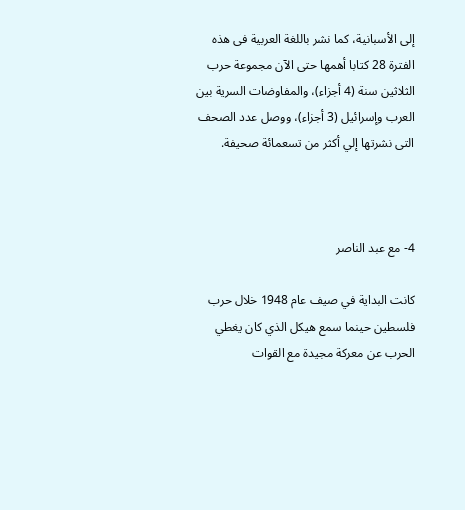إلى الأسبانية، كما نشر باللغة العربية فى هذه الفترة 28 كتابا أهمها حتى الآن مجموعة حرب الثلاثين سنة (4 أجزاء)، والمفاوضات السرية بين العرب وإسرائيل (3 أجزاء)، ووصل عدد الصحف التى نشرتها إلي أكثر من تسعمائة صحيفة.



4- مع عبد الناصر

كانت البداية في صيف عام 1948 خلال حرب فلسطين حينما سمع هيكل الذي كان يغطي الحرب عن معركة مجيدة مع القوات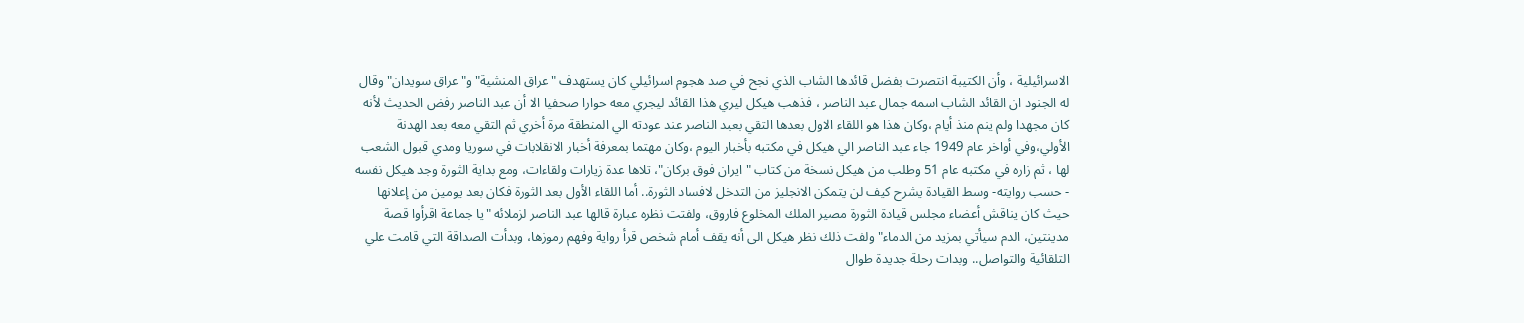الاسرائيلية ، وأن الكتيبة انتصرت بفضل قائدها الشاب الذي نجح في صد هجوم اسرائيلي كان يستهدف "عراق المنشية" و"عراق سويدان" وقال له الجنود ان القائد الشاب اسمه جمال عبد الناصر ، فذهب هيكل ليري هذا القائد ليجري معه حوارا صحفيا الا أن عبد الناصر رفض الحديث لأنه كان مجهدا ولم ينم منذ أيام ،وكان هذا هو اللقاء الاول بعدها التقي بعبد الناصر عند عودته الي المنطقة مرة أخري ثم التقي معه بعد الهدنة الأولي،وفي أواخر عام 1949 جاء عبد الناصر الي هيكل في مكتبه بأخبار اليوم ،وكان مهتما بمعرفة أخبار الانقلابات في سوريا ومدي قبول الشعب لها ، ثم زاره في مكتبه عام 51 وطلب من هيكل نسخة من كتاب " ايران فوق بركان"، تلاها عدة زيارات ولقاءات، ومع بداية الثورة وجد هيكل نفسه - حسب روايته- وسط القيادة يشرح كيف لن يتمكن الانجليز من التدخل لافساد الثورة.. أما اللقاء الأول بعد الثورة فكان بعد يومين من إعلانها حيث كان يناقش أعضاء مجلس قيادة الثورة مصير الملك المخلوع فاروق، ولفتت نظره عبارة قالها عبد الناصر لزملائه "يا جماعة اقرأوا قصة مدينتين، الدم سيأتي بمزيد من الدماء" ولفت ذلك نظر هيكل الى أنه يقف أمام شخص قرأ رواية وفهم رموزها، وبدأت الصداقة التي قامت علي التلقائية والتواصل.. وبدات رحلة جديدة طوال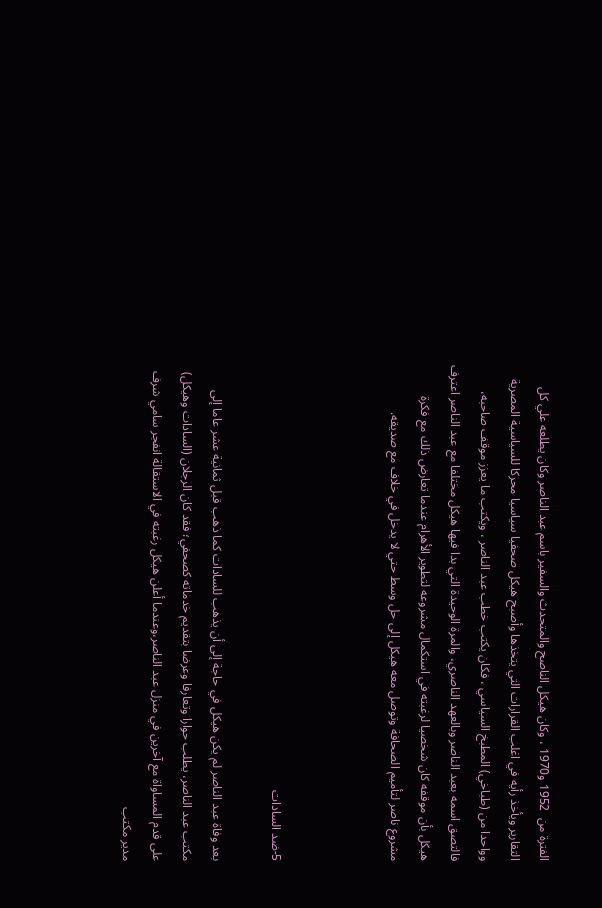الفترة من  1952 و1970 ، وكان هيكل الناصح والمتحدث والسفير باسم عبد الناصر وكان يطلعه علي كل التقارير ويأخذ رأيه في اغلب القرارات التي يتخذها وأصبح هيكل صحفيا سياسيا محركا للسياسية المصرية وواحدا من (طباخي) المطبخ السياسي ، فكان يكتب خطب عبد الناصر ، ويكتب ما يعزز موقف صاحبه، فالتصق اسمه بعبد الناصر وبالعهد الناصري، والمرة الوحيدة التي بدا فيها هيكل مختلفا مع عبد الناصر اعترف هيكل بأن موقفه كان شخصيا لرغبته في استكمال مشروعه لتطوير الأهرام عندما تعارض ذلك مع فكرة مشروع ناصر لتأميم الصحافة وتوصل معه هيكل إلى حل وسط حتي لا يدخل في خلاف مع صديقه.



5-ضد السادات

بعد وفاة عبد الناصر لم يكن هيكل في حاجة إلى أن يذهب للسادات كما ذهب قبل ثمانية عشر عاما إلى مكتب عبد الناصر، يطلب حوارا وتعارفا وعرضا بتقديم خدماته كصحفي؛ فقد كان الرجلان (السادات وهيكل) على قدم المساواة مع آخرين في منزل عبد الناصر،وعندما أعلن هيكل رغبته في الاستقالة انفجر سامي شرف مدير مكتب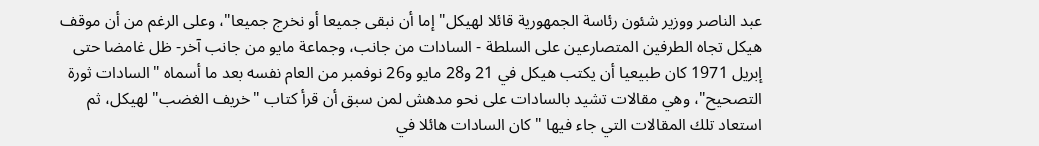عبد الناصر ووزير شئون رئاسة الجمهورية قائلا لهيكل"إما أن نبقى جميعا أو نخرج جميعا"، وعلى الرغم من أن موقف هيكل تجاه الطرفين المتصارعين على السلطة - السادات من جانب، وجماعة مايو من جانب آخر- ظل غامضا حتى إبريل 1971 كان طبيعيا أن يكتب هيكل في 21 و28 مايو و26 نوفمبر من العام نفسه بعد ما أسماه "السادات ثورة التصحيح"، وهي مقالات تشيد بالسادات على نحو مدهش لمن سبق أن قرأ كتاب "خريف الغضب" لهيكل، ثم استعاد تلك المقالات التي جاء فيها "كان السادات هائلا في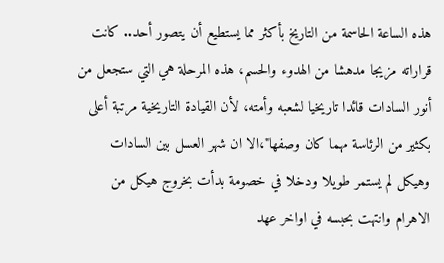هذه الساعة الحاسمة من التاريخ بأكثر مما يستطيع أن يتصور أحد.. كانت قراراته مزيجا مدهشا من الهدوء والحسم، هذه المرحلة هي التي ستجعل من أنور السادات قائدا تاريخيا لشعبه وأمته، لأن القيادة التاريخية مرتبة أعلى بكثير من الرئاسة مهما كان وصفها"،الا ان شهر العسل بين السادات وهيكل لم يستمر طويلا ودخلا في خصومة بدأت بخروج هيكل من الاهرام وانتهت بحبسه في اواخر عهد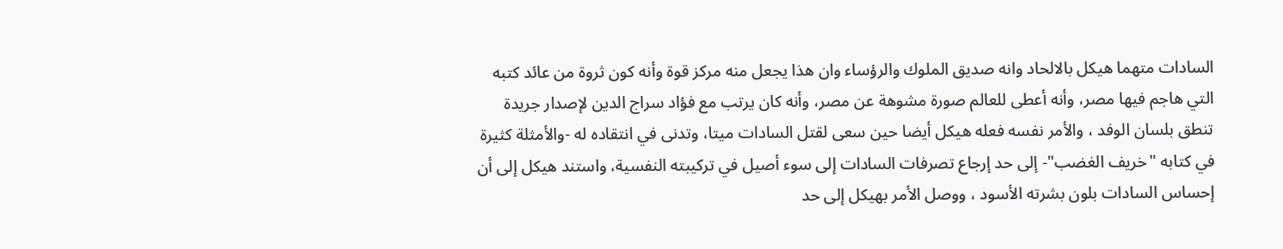السادات متهما هيكل بالالحاد وانه صديق الملوك والرؤساء وان هذا يجعل منه مركز قوة وأنه كون ثروة من عائد كتبه التي هاجم فيها مصر، وأنه أعطى للعالم صورة مشوهة عن مصر، وأنه كان يرتب مع فؤاد سراج الدين لإصدار جريدة تنطق بلسان الوفد ، والأمر نفسه فعله هيكل أيضا حين سعى لقتل السادات ميتا، وتدنى في انتقاده له -والأمثلة كثيرة في كتابه "خريف الغضب"- إلى حد إرجاع تصرفات السادات إلى سوء أصيل في تركيبته النفسية، واستند هيكل إلى أن إحساس السادات بلون بشرته الأسود ، ووصل الأمر بهيكل إلى حد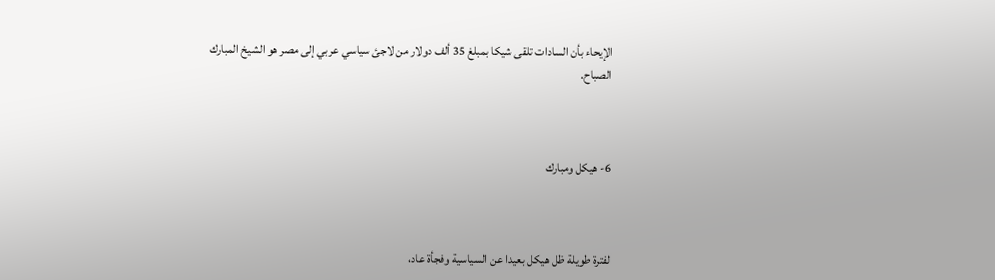الإيحاء بأن السادات تلقى شيكا بمبلغ 35 ألف دولار من لاجئ سياسي عربي إلى مصر هو الشيخ المبارك الصباح.



6- هيكل ومبارك



لفترة طويلة ظل هيكل بعيدا عن السياسية وفجأة عاد،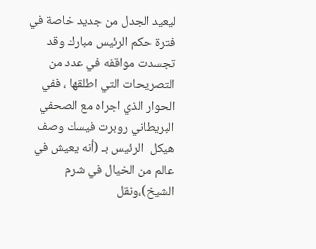ليعيد الجدل من جديد خاصة في فترة حكم الرئيس مبارك وقد تجسدت مواقفه في عدد من التصريحات التي اطلقها ، ففي الحوار الذي اجراه مع الصحفي البريطاني روبرت فيسك وصف هيكل  الرئيس بـ (أنه يعيش في عالم من الخيال في شرم الشيخ)،ونقل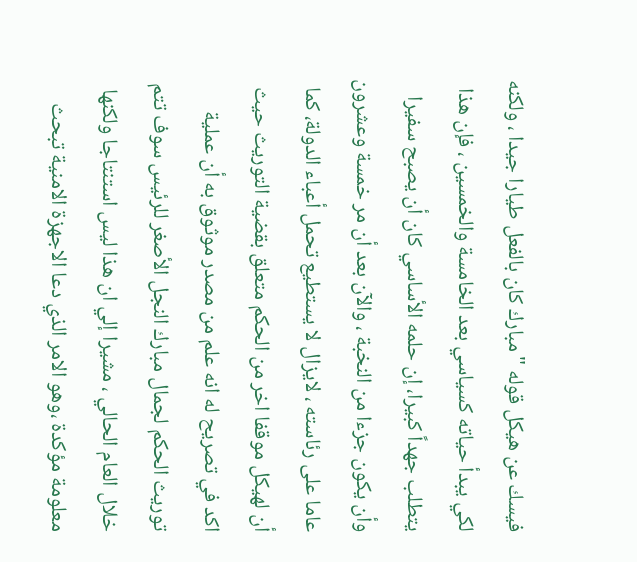فيسك عن هيكل قوله "مبارك كان بالفعل طيارا جيدا ، ولكنه لكي يبدأ حياته كسياسي بعد الخامسة والخمسين ، فإن هذا يتطلب جهداً كبيرا، إن حلمه الأساسي كان أن يصبح سفيرا وأن يكون جزءا من النخبة ، والآن بعد أن مر خمسة وعشرون عاما على رئاسته ، لايزال لا يستطيع تحمل أعباء الدولة، كما أن لهيكل موقفا اخر من الحكم متعلق بقضية التوريث حيث اكد في تصريح له انه علم من مصدر موثوق به أن عملية توريث الحكم لجمال مبارك النجل الأصغر للرئيس سوف تتم خلال العام الحالي ، مشيرا إلي ان هذا ليس استنتاجا ولكنها معلومة مؤكدة ،وهو الامر الذي دعا الاجهزة الامنية تبحث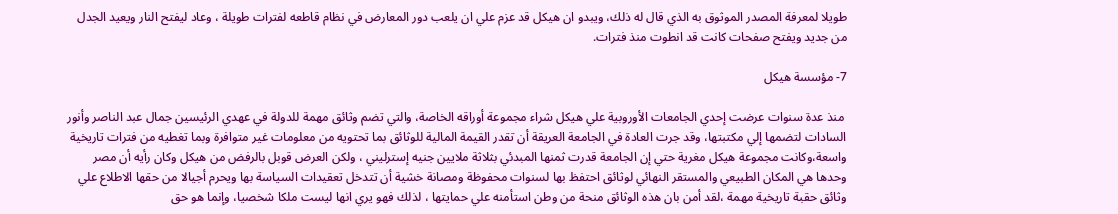طويلا لمعرفة المصدر الموثوق به الذي قال له ذلك، ويبدو ان هيكل قد عزم علي ان يلعب دور المعارض في نظام قاطعه لفترات طويلة ، وعاد ليفتح النار ويعيد الجدل من جديد ويفتح صفحات كانت قد انطوت منذ فترات.

7- مؤسسة هيكل

 منذ عدة سنوات عرضت إحدي الجامعات الأوروبية علي هيكل شراء مجموعة أوراقه الخاصة، والتي تضم وثائق مهمة للدولة في عهدي الرئيسين جمال عبد الناصر وأنور السادات لتضمها إلي مكتبتها، وقد جرت العادة في الجامعة العريقة أن تقدر القيمة المالية للوثائق بما تحتويه من معلومات غير متوافرة وبما تغطيه من فترات تاريخية واسعة،وكانت مجموعة هيكل مغرية حتي إن الجامعة قدرت ثمنها المبدئي بثلاثة ملايين جنيه إسترليني ، ولكن العرض قوبل بالرفض من هيكل وكان رأيه أن مصر وحدها هي المكان الطبيعي والمستقر النهائي لوثائق احتفظ بها لسنوات محفوظة ومصانة خشية أن تتدخل تعقيدات السياسة بها ويحرم أجيالا من حقها الاطلاع علي وثائق حقبة تاريخية مهمة ،لقد أمن بان هذه الوثائق منحة من وطن استأمنه علي حمايتها ، لذلك فهو يري انها ليست ملكا شخصيا، وإنما هو حق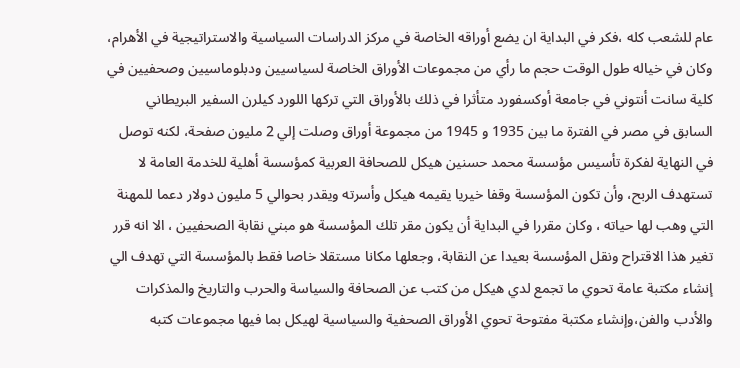عام للشعب كله ،فكر في البداية ان يضع أوراقه الخاصة في مركز الدراسات السياسية والاستراتيجية في الأهرام، وكان في خياله طول الوقت حجم ما رأي من مجموعات الأوراق الخاصة لسياسيين ودبلوماسيين وصحفيين في كلية سانت أنتوني في جامعة أوكسفورد متأثرا في ذلك بالأوراق التي تركها اللورد كيلرن السفير البريطاني السابق في مصر في الفترة ما بين 1935 و 1945 من مجموعة أوراق وصلت إلي 2 مليون صفحة، لكنه توصل في النهاية لفكرة تأسيس مؤسسة محمد حسنين هيكل للصحافة العربية كمؤسسة أهلية للخدمة العامة لا تستهدف الربح، وأن تكون المؤسسة وقفا خيريا يقيمه هيكل وأسرته ويقدر بحوالي 5 مليون دولار دعما للمهنة التي وهب لها حياته ، وكان مقررا في البداية أن يكون مقر تلك المؤسسة هو مبني نقابة الصحفيين ، الا انه قرر تغير هذا الاقتراح ونقل المؤسسة بعيدا عن النقابة، وجعلها مكانا مستقلا خاصا فقط بالمؤسسة التي تهدف الي إنشاء مكتبة عامة تحوي ما تجمع لدي هيكل من كتب عن الصحافة والسياسة والحرب والتاريخ والمذكرات والأدب والفن،وإنشاء مكتبة مفتوحة تحوي الأوراق الصحفية والسياسية لهيكل بما فيها مجموعات كتبه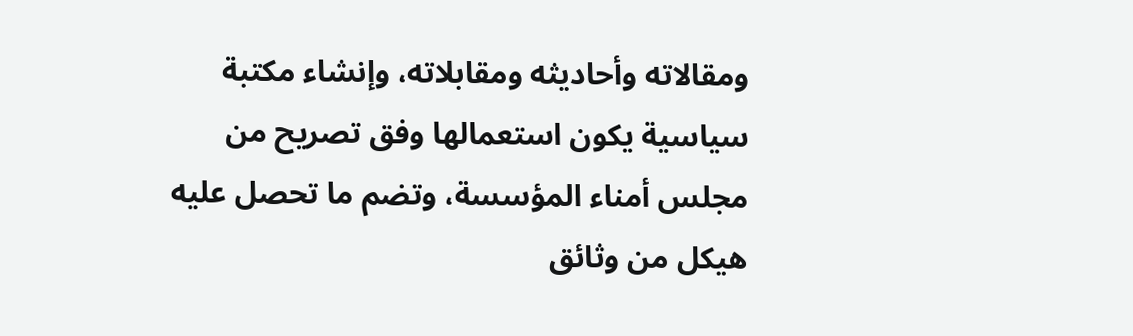ومقالاته وأحاديثه ومقابلاته، وإنشاء مكتبة سياسية يكون استعمالها وفق تصريح من مجلس أمناء المؤسسة، وتضم ما تحصل عليه هيكل من وثائق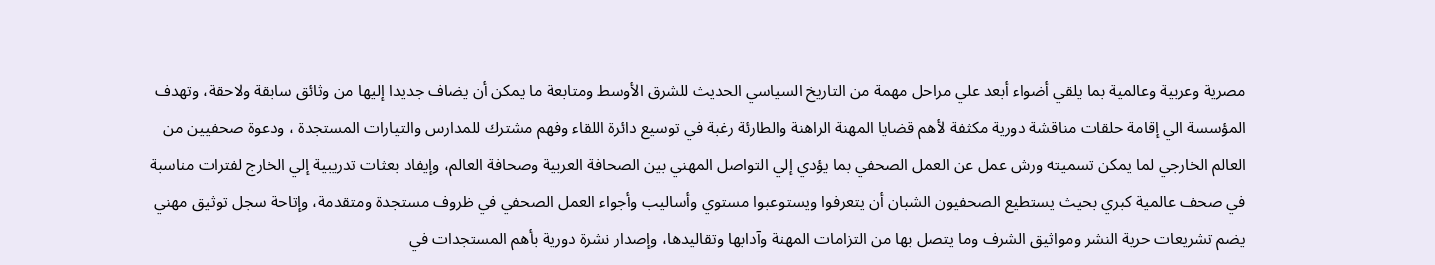مصرية وعربية وعالمية بما يلقي أضواء أبعد علي مراحل مهمة من التاريخ السياسي الحديث للشرق الأوسط ومتابعة ما يمكن أن يضاف جديدا إليها من وثائق سابقة ولاحقة، وتهدف المؤسسة الي إقامة حلقات مناقشة دورية مكثفة لأهم قضايا المهنة الراهنة والطارئة رغبة في توسيع دائرة اللقاء وفهم مشترك للمدارس والتيارات المستجدة ، ودعوة صحفيين من العالم الخارجي لما يمكن تسميته ورش عمل عن العمل الصحفي بما يؤدي إلي التواصل المهني بين الصحافة العربية وصحافة العالم، وإيفاد بعثات تدريبية إلي الخارج لفترات مناسبة في صحف عالمية كبري بحيث يستطيع الصحفيون الشبان أن يتعرفوا ويستوعبوا مستوي وأساليب وأجواء العمل الصحفي في ظروف مستجدة ومتقدمة، وإتاحة سجل توثيق مهني يضم تشريعات حرية النشر ومواثيق الشرف وما يتصل بها من التزامات المهنة وآدابها وتقاليدها، وإصدار نشرة دورية بأهم المستجدات في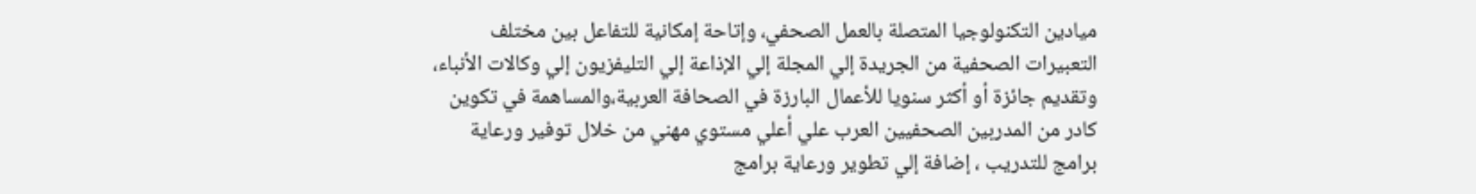ميادين التكنولوجيا المتصلة بالعمل الصحفي، وإتاحة إمكانية للتفاعل بين مختلف التعبيرات الصحفية من الجريدة إلي المجلة إلي الإذاعة إلي التليفزيون إلي وكالات الأنباء، وتقديم جائزة أو أكثر سنويا للأعمال البارزة في الصحافة العربية،والمساهمة في تكوين كادر من المدربين الصحفيين العرب علي أعلي مستوي مهني من خلال توفير ورعاية برامج للتدريب ، إضافة إلي تطوير ورعاية برامج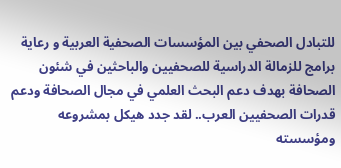للتبادل الصحفي بين المؤسسات الصحفية العربية و رعاية برامج للزمالة الدراسية للصحفيين والباحثين في شئون الصحافة بهدف دعم البحث العلمي في مجال الصحافة ودعم قدرات الصحفيين العرب.. لقد جدد هيكل بمشروعه ومؤسسته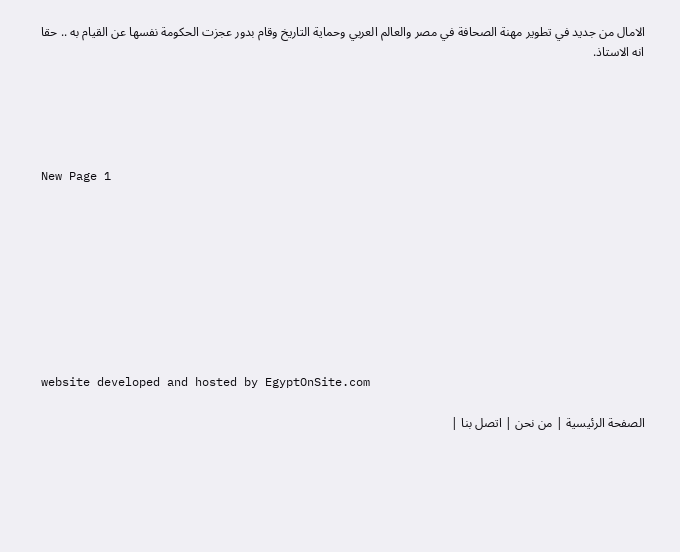الامال من جديد في تطوير مهنة الصحافة في مصر والعالم العربي وحماية التاريخ وقام بدور عجزت الحكومة نفسها عن القيام به .. حقا انه الاستاذ.





New Page 1









website developed and hosted by EgyptOnSite.com

الصفحة الرئيسية | من نحن | اتصل بنا |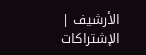الأرشيف | الإشتراكات